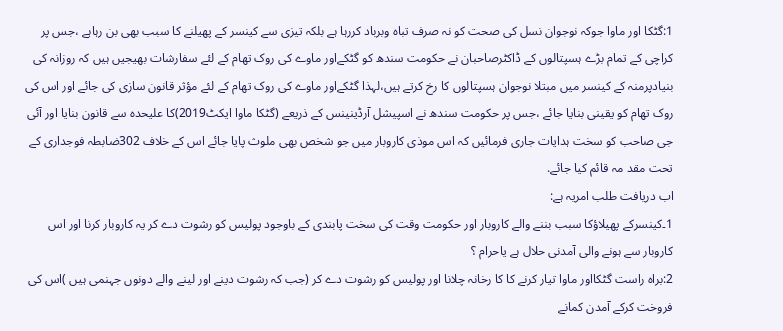1:گٹکا اور ماوا جوکہ نوجوان نسل کی صحت کو نہ صرف تباہ وبرباد کررہا ہے بلکہ تیزی سے کینسر کے پھیلنے کا سبب بھی بن رہاہے ،جس پر کراچی کے تمام بڑے ہسپتالوں کے ڈاکٹرصاحبان نے حکومت سندھ کو گٹکےاور ماوے کی روک تھام کے لئے سفارشات بھیجیں ہیں کہ روزانہ کی بنیادپرمنہ کے کینسر میں مبتلا نوجوان ہسپتالوں کا رخ کرتے ہیں،لہذا گٹکےاور ماوے کی روک تھام کے لئے مؤثر قانون سازی کی جائے اور اس کی روک تھام کو یقینی بنایا جائے ،جس پر حکومت سندھ نے اسپیشل آرڈینینس کے ذریعے (گٹکا ماوا ایکٹ2019)کا علیحدہ سے قانون بنایا اور آئی جی صاحب کو سخت ہدایات جاری فرمائیں کہ اس موذی کاروبار میں جو شخص بھی ملوث پایا جائے اس کے خلاف 302ضابطہ فوجداری کے تحت مقد مہ قائم کیا جائے.
اب دریافت طلب امریہ ہے:
1۔کینسرکے پھیلاؤکا سبب بننے والے کاروبار اور حکومت وقت کی سخت پابندی کے باوجود پولیس کو رشوت دے کر یہ کاروبار کرنا اور اس کاروبار سے ہونے والی آمدنی حلال ہے یاحرام ؟
2:براہ راست گٹکااور ماوا تیار کرنے کا کا رخانہ چلانا اور پولیس کو رشوت دے کر (جب کہ رشوت دینے اور لینے والے دونوں جہنمی ہیں )اس کی فروخت کرکے آمدن کمانے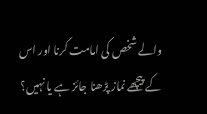والے شخص کی امامت کرنا اور اس کے پیچھے نماز پڑھنا جائز ہے یا نہیں؟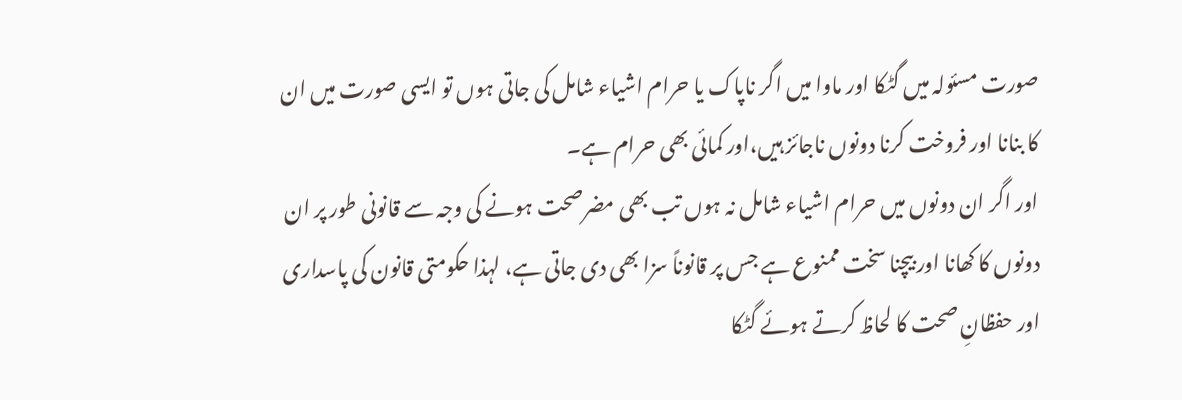صورت مسئولہ میں گٹکا اور ماوا میں اگر ناپاک یا حرام اشیاء شامل کی جاتی ہوں تو ایسی صورت میں ان کا بنانا اور فروخت کرنا دونوں ناجائز ہیں،اور کمائی بھی حرام ہے۔
اور اگر ان دونوں میں حرام اشیاء شامل نہ ہوں تب بھی مضرصحت ہونے کی وجہ سے قانونی طور پر ان دونوں کا کھانا اور بیچنا سخت ممنوع ہے جس پر قانوناً سزا بھی دی جاتی ہے، لہذا حکومتی قانون کی پاسداری اور حفظانِ صحت کا لحاظ کرتے ہوئے گٹکا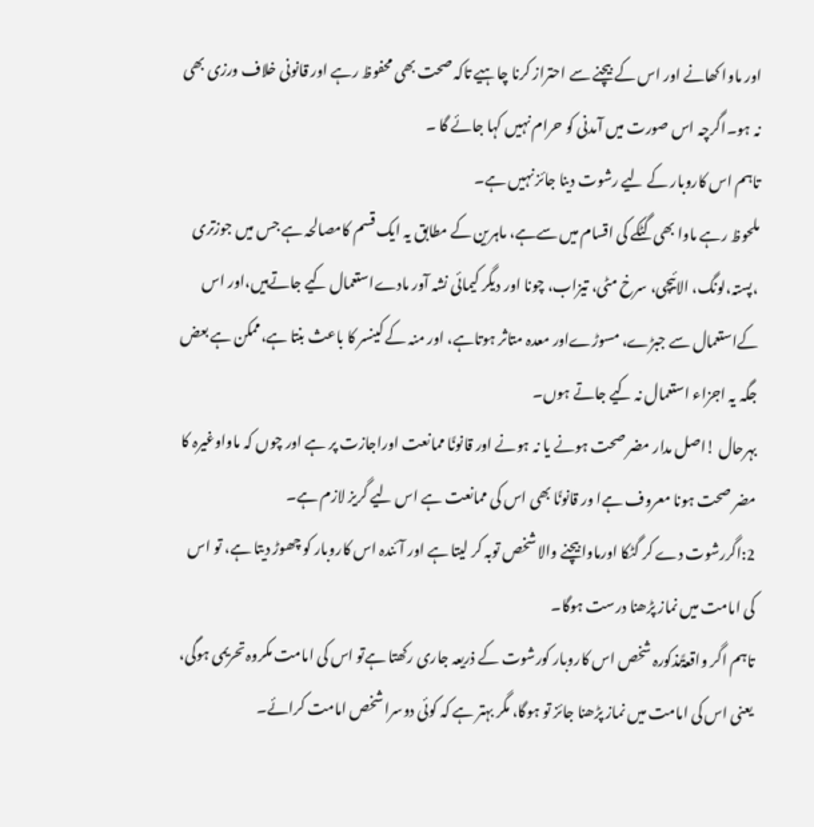اور ماوا کھانے اور اس کے بیچنے سے احتراز کرنا چاہیے تاکہ صحت بھی محفوظ رہے اور قانونی خلاف ورزی بھی نہ ہو۔اگرچہ اس صورت میں آمدنی کو حرام نہیں کہا جائے گا ۔
تاہم اس کاروبار کے لیے رشوت دینا جائز نہیں ہے۔
ملحوظ رہے ماوا بھی گٹکے کی اقسام میں سےہے، ماہرین کے مطابق یہ ایک قسم کامصالحہ ہے جس میں جوزتری ،پستہ،لونگ، الائیچی، سرخ مٹی، تیزاب، چونا اور دیگر کیمائی نشہ آور مادےاستعمال کیے جاتےہیں،اور اس کےاستعمال سے جبڑے، مسوڑےاور معدہ متاثر ہوتاہے، اور منہ کے کینسر کا باعث بنتا ہے،ممکن ہے بعض جگہ یہ اجزاء استعمال نہ کیے جاتے ہوں۔
بہرحال !اصل مدار مضر صحت ہونے یا نہ ہونے اور قانونًا ممانعت اوراجازت پر ہے اور چوں کہ ماواوغیرہ کا مضر صحت ہونا معروف ہےا ور قانونًا بھی اس کی ممانعت ہے اس لیے گریز لازم ہے۔
2:اگررشوت دے کر گٹکا اورماوابیچنے والا شخص توبہ کر لیتا ہے اور آئندہ اس کاروبار کو چھوڑ دیتا ہے، تو اس کی امامت میں نماز پڑھنا درست ہوگا۔
تاہم اگر واقعۃًمذکورہ شخص اس کاروبار کورشوت کے ذریعہ جاری رکھتا ہےتو اس کی امامت مکروہ تحریمی ہوگی، یعنی اس کی امامت میں نماز پڑھنا جائز تو ہوگا، مگر بہتر ہے کہ کوئی دوسرا شخص امامت کرائے۔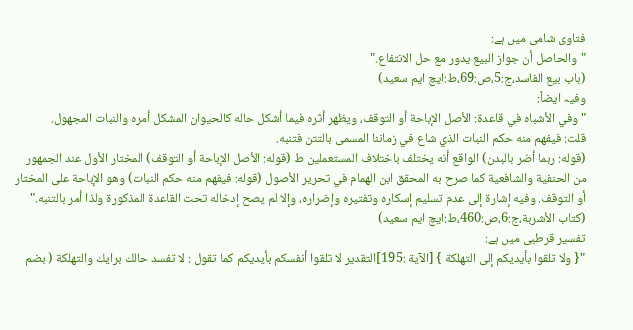فتاوی شامی میں ہے:
"والحاصل أن جواز البیع یدور مع حل الانتفاع."
(باب بيع الفاسد،ج:5،ص:69،ط:ایچ ایم سعید)
وفیہ ایضاً:
"وفي الأشباه في قاعدة: الأصل الإباحة أو التوقف، ويظهر أثره فيما أشكل حاله كالحيوان المشكل أمره والنبات المجهول.
قلت: فيفهم منه حكم النبات الذي شاع في زماننا المسمى بالتتن فتنبه.
(قوله: ربما أضر بالبدن) الواقع أنه يختلف باختلاف المستعملين ط (قوله: الأصل الإباحة أو التوقف) المختار الأول عند الجمهور من الحنفية والشافعية كما صرح به المحقق ابن الهمام في تحرير الأصول (قوله: فيفهم منه حكم النبات) وهو الإباحة على المختار أو التوقف. وفيه إشارة إلى عدم تسليم إسكاره وتفتيره وإضراره، وإلا لم يصح إدخاله تحت القاعدة المذكورة ولذا أمر بالتنبه."
(كتاب الأشربة،ج:6،ص:460،ط:ایچ ایم سعید)
تفسیر قرطبی میں ہے:
"{ ولا تلقوا بأيديكم إلى التهلكة } [الآية :195]التقدير لا تلقوا أنفسكم بأيديكم كما تقول : لا تفسد حالك برايك والتهلكة ( بضم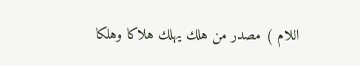اللام ) مصدر من هلك يهلك هلاكا وهلكا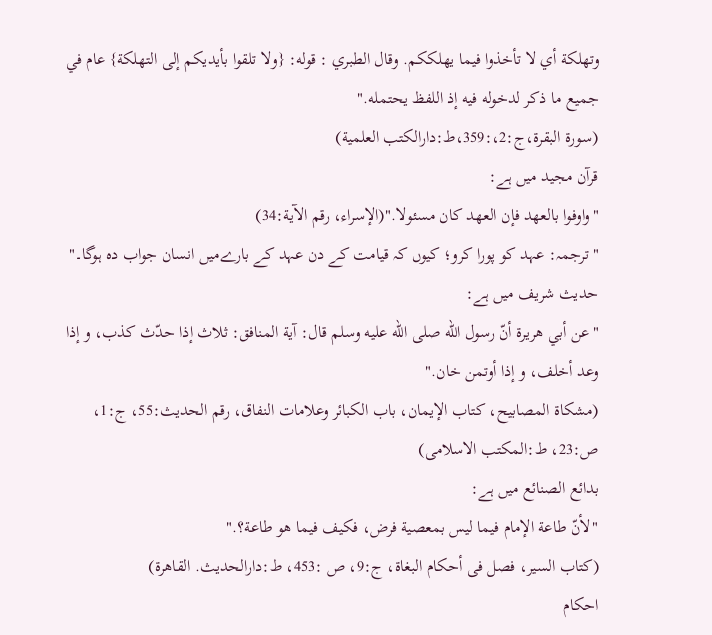وتهلكة أي لا تأخذوا فيما يهلككم. وقال الطبري : قوله: {ولا تلقوا بأيديكم إلى التهلكة} عام في جميع ما ذكر لدخوله فيه إذ اللفظ يحتمله."
(سورة البقرة،ج:2،:359،ط:دارالکتب العلمیة)
قرآن مجید میں ہے:
"واوفوا بالعهد فإن العهد كان مسئولا."(الإسراء، رقم الآية:34)
"ترجمہ: عہد کو پورا کرو؛ کیوں کہ قیامت کے دن عہد کے بارےمیں انسان جواب دہ ہوگا۔"
حدیث شریف میں ہے:
"عن أبي هريرة أنّ رسول الله صلى الله عليه وسلم قال: آية المنافق: ثلاث إذا حدّث كذب، و إذا وعد أخلف، و إذا أوتمن خان."
(مشکاۃ المصابیح، کتاب الإیمان، باب الکبائر وعلامات النفاق، رقم الحدیث:55، ج:1، ص:23، ط:المکتب الاسلامی)
بدائع الصنائع میں ہے:
"لأنّ طاعة الإمام فيما ليس بمعصية فرض، فكيف فيما هو طاعة؟."
(كتاب السير، فصل فى أحكام البغاة، ج:9، ص :453، ط:دارالحديث. القاهرة)
احكام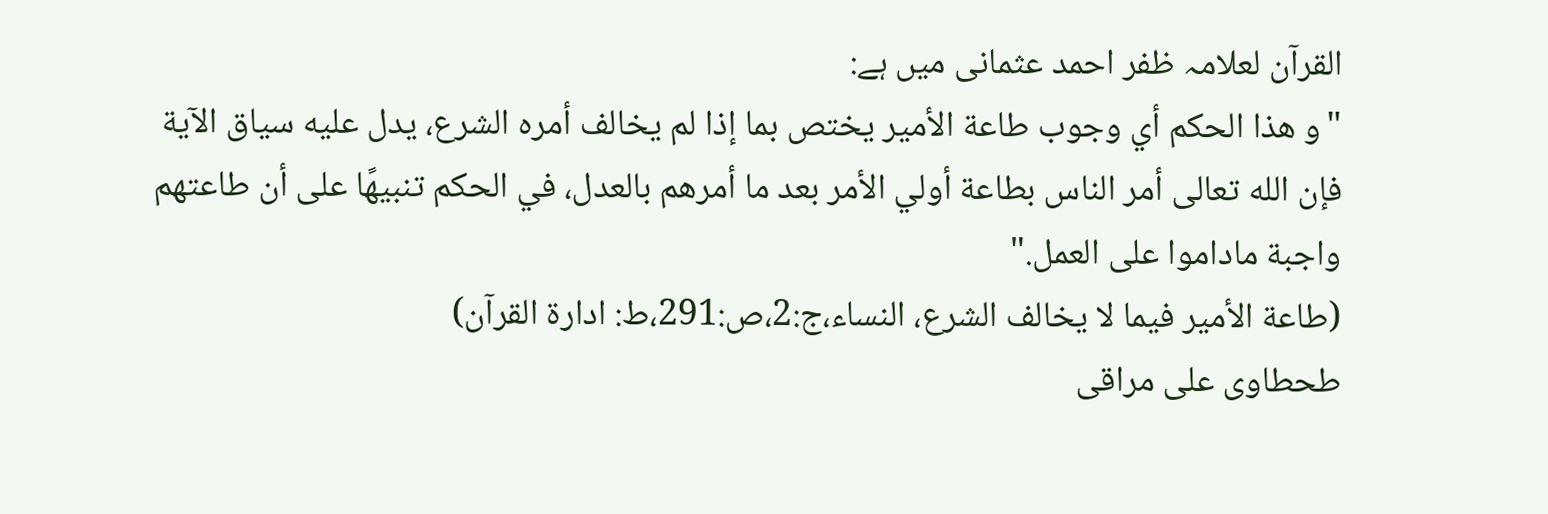القرآن لعلامہ ظفر احمد عثمانی میں ہے:
"و هذا الحكم أي وجوب طاعة الأمير يختص بما إذا لم يخالف أمره الشرع، يدل عليه سياق الآية فإن الله تعالى أمر الناس بطاعة أولي الأمر بعد ما أمرهم بالعدل، في الحكم تنبيهًا على أن طاعتهم واجبة ماداموا على العمل."
(طاعة الأمير فيما لا يخالف الشرع، النساء،ج:2،ص:291،ط: ادارة القرآن)
طحطاوی علی مراقی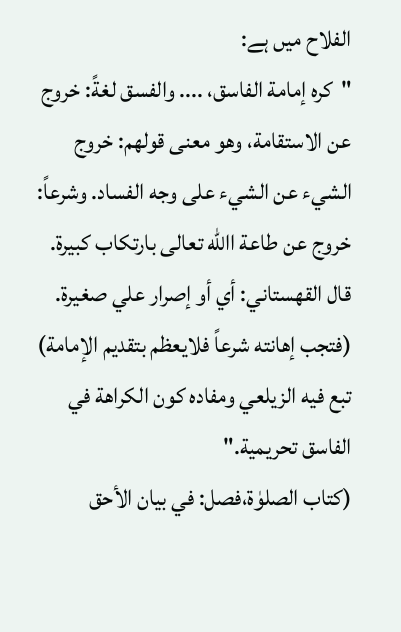الفلاح میں ہے:
"كره إمامة الفاسق، .... والفسق لغةً: خروج عن الاستقامة، وهو معنی قولهم: خروج الشيء عن الشيء علی وجه الفساد. وشرعاً: خروج عن طاعة االله تعالی بارتكاب كبیرة. قال القهستاني: أي أو إصرار علي صغیرة. (فتجب إهانته شرعاً فلایعظم بتقدیم الإمامة) تبع فیه الزیلعي ومفاده كون الکراهة في الفاسق تحریمیة."
(كتاب الصلوٰة،فصل: في بيان الأحق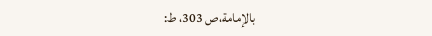بالإمامة،ص 303، ط: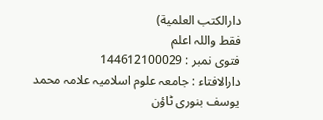دارالکتب العلمیة)
فقط واللہ اعلم
فتوی نمبر : 144612100029
دارالافتاء : جامعہ علوم اسلامیہ علامہ محمد یوسف بنوری ٹاؤن